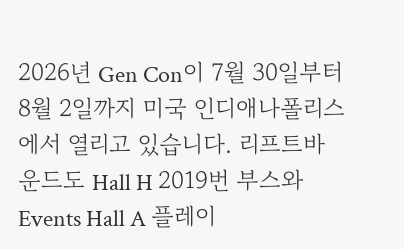2026년 Gen Con이 7월 30일부터 8월 2일까지 미국 인디애나폴리스에서 열리고 있습니다. 리프트바운드도 Hall H 2019번 부스와 Events Hall A 플레이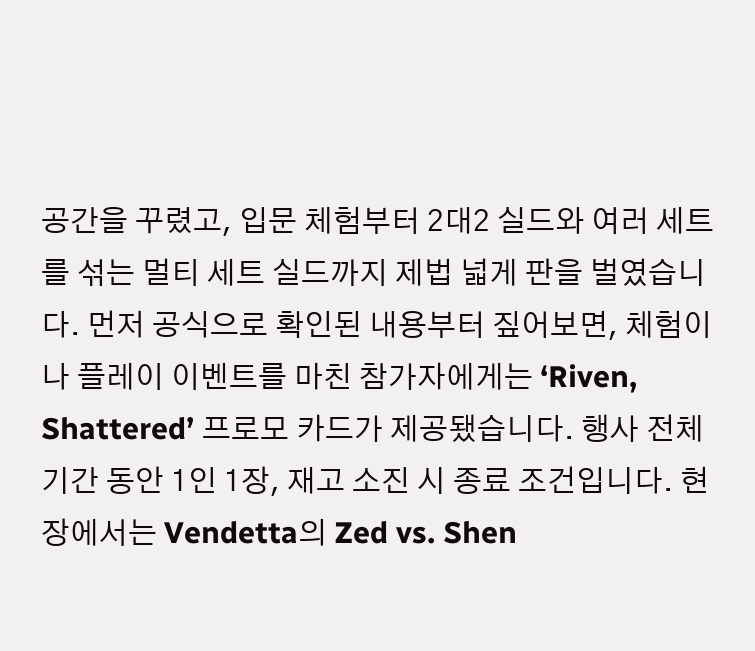공간을 꾸렸고, 입문 체험부터 2대2 실드와 여러 세트를 섞는 멀티 세트 실드까지 제법 넓게 판을 벌였습니다. 먼저 공식으로 확인된 내용부터 짚어보면, 체험이나 플레이 이벤트를 마친 참가자에게는 ‘Riven, Shattered’ 프로모 카드가 제공됐습니다. 행사 전체 기간 동안 1인 1장, 재고 소진 시 종료 조건입니다. 현장에서는 Vendetta의 Zed vs. Shen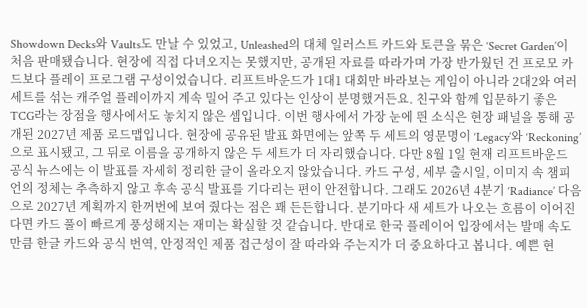Showdown Decks와 Vaults도 만날 수 있었고, Unleashed의 대체 일러스트 카드와 토큰을 묶은 ‘Secret Garden’이 처음 판매됐습니다. 현장에 직접 다녀오지는 못했지만, 공개된 자료를 따라가며 가장 반가웠던 건 프로모 카드보다 플레이 프로그램 구성이었습니다. 리프트바운드가 1대1 대회만 바라보는 게임이 아니라 2대2와 여러 세트를 섞는 캐주얼 플레이까지 계속 밀어 주고 있다는 인상이 분명했거든요. 친구와 함께 입문하기 좋은 TCG라는 장점을 행사에서도 놓치지 않은 셈입니다. 이번 행사에서 가장 눈에 띈 소식은 현장 패널을 통해 공개된 2027년 제품 로드맵입니다. 현장에 공유된 발표 화면에는 앞쪽 두 세트의 영문명이 ‘Legacy’와 ‘Reckoning’으로 표시됐고, 그 뒤로 이름을 공개하지 않은 두 세트가 더 자리했습니다. 다만 8월 1일 현재 리프트바운드 공식 뉴스에는 이 발표를 자세히 정리한 글이 올라오지 않았습니다. 카드 구성, 세부 출시일, 이미지 속 챔피언의 정체는 추측하지 않고 후속 공식 발표를 기다리는 편이 안전합니다. 그래도 2026년 4분기 ‘Radiance’ 다음으로 2027년 계획까지 한꺼번에 보여 줬다는 점은 꽤 든든합니다. 분기마다 새 세트가 나오는 흐름이 이어진다면 카드 풀이 빠르게 풍성해지는 재미는 확실할 것 같습니다. 반대로 한국 플레이어 입장에서는 발매 속도만큼 한글 카드와 공식 번역, 안정적인 제품 접근성이 잘 따라와 주는지가 더 중요하다고 봅니다. 예쁜 현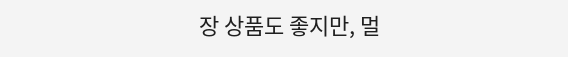장 상품도 좋지만, 멀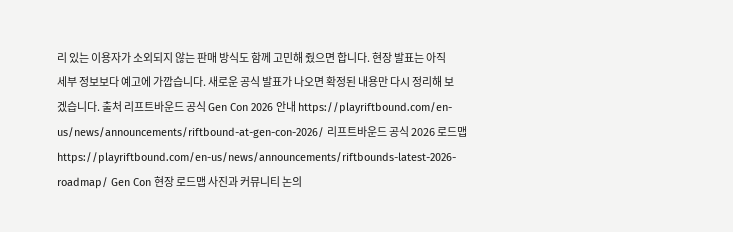리 있는 이용자가 소외되지 않는 판매 방식도 함께 고민해 줬으면 합니다. 현장 발표는 아직 세부 정보보다 예고에 가깝습니다. 새로운 공식 발표가 나오면 확정된 내용만 다시 정리해 보겠습니다. 출처 리프트바운드 공식 Gen Con 2026 안내 https://playriftbound.com/en-us/news/announcements/riftbound-at-gen-con-2026/ 리프트바운드 공식 2026 로드맵 https://playriftbound.com/en-us/news/announcements/riftbounds-latest-2026-roadmap/ Gen Con 현장 로드맵 사진과 커뮤니티 논의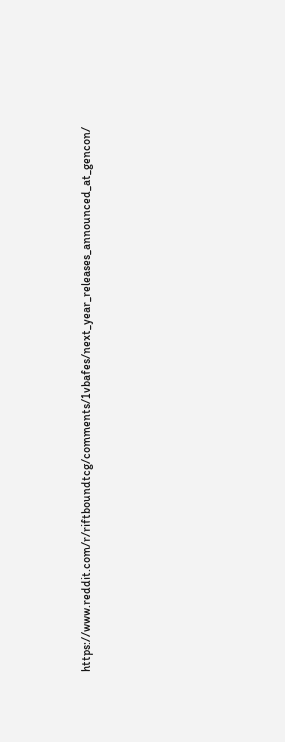https://www.reddit.com/r/riftboundtcg/comments/1vbafes/next_year_releases_announced_at_gencon/